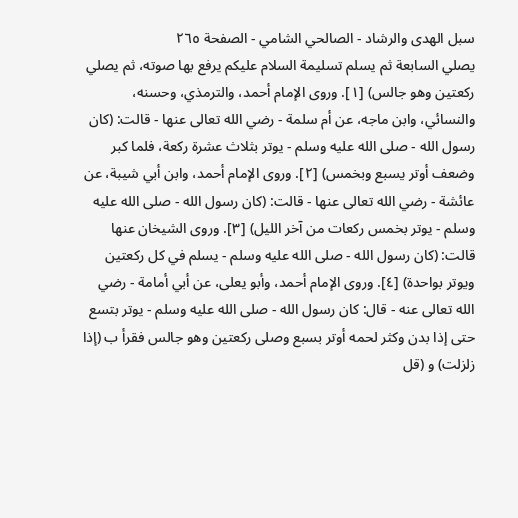سبل الهدى والرشاد - الصالحي الشامي - الصفحة ٢٦٥
يصلي السابعة ثم يسلم تسليمة السلام عليكم يرفع بها صوته، ثم يصلي ركعتين وهو جالس) [١]. وروى الإمام أحمد، والترمذي، وحسنه، والنسائي، وابن ماجه، عن أم سلمة - رضي الله تعالى عنها - قالت: (كان رسول الله - صلى الله عليه وسلم - يوتر بثلاث عشرة ركعة، فلما كبر وضعف أوتر يسبع وبخمس) [٢]. وروى الإمام أحمد، وابن أبي شيبة، عن عائشة - رضي الله تعالى عنها - قالت: (كان رسول الله - صلى الله عليه وسلم - يوتر بخمس ركعات من آخر الليل) [٣]. وروى الشيخان عنها قالت: (كان رسول الله - صلى الله عليه وسلم - يسلم في كل ركعتين ويوتر بواحدة) [٤]. وروى الإمام أحمد، وأبو يعلى، عن أبي أمامة - رضي الله تعالى عنه - قال: كان رسول الله - صلى الله عليه وسلم - يوتر بتسع حتى إذا بدن وكثر لحمه أوتر بسبع وصلى ركعتين وهو جالس فقرأ ب (إذا زلزلت) و (قل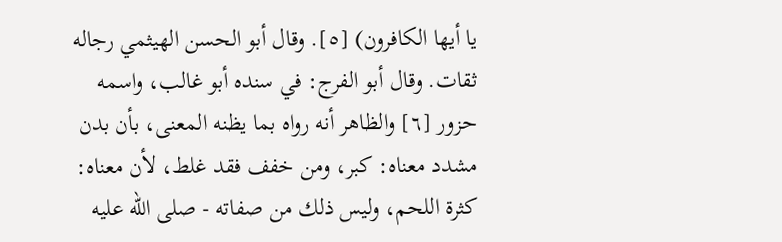يا أيها الكافرون) [٥]. وقال أبو الحسن الهيثمي رجاله ثقات. وقال أبو الفرج: في سنده أبو غالب، واسمه حزور [٦] والظاهر أنه رواه بما يظنه المعنى، بأن بدن مشدد معناه: كبر، ومن خفف فقد غلط، لأن معناه: كثرة اللحم، وليس ذلك من صفاته - صلى الله عليه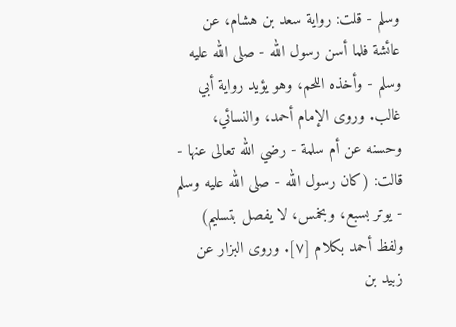وسلم - قلت: رواية سعد بن هشام، عن عائشة فلما أسن رسول الله - صلى الله عليه وسلم - وأخذه اللحم، وهو يؤيد رواية أبي غالب. وروى الإمام أحمد، والنسائي، وحسنه عن أم سلمة - رضي الله تعالى عنها - قالت: (كان رسول الله - صلى الله عليه وسلم - يوتر بسبع، وبخمس، لا يفصل بتسليم) ولفظ أحمد بكلام [٧]. وروى البزار عن زبيد بن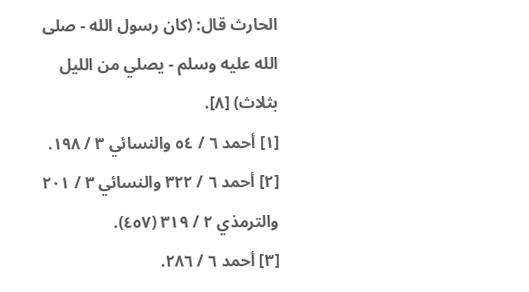الحارث قال: (كان رسول الله - صلى الله عليه وسلم - يصلي من الليل بثلاث) [٨].
[١] أحمد ٦ / ٥٤ والنسائي ٣ / ١٩٨.
[٢] أحمد ٦ / ٣٢٢ والنسائي ٣ / ٢٠١ والترمذي ٢ / ٣١٩ (٤٥٧).
[٣] أحمد ٦ / ٢٨٦.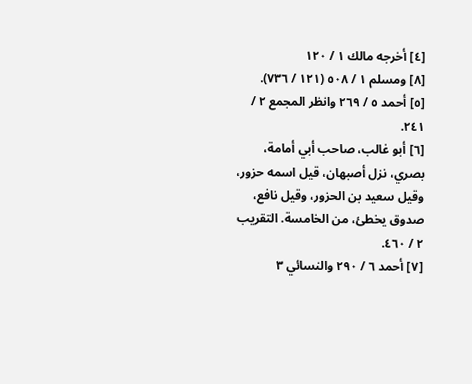[٤] أخرجه مالك ١ / ١٢٠
[٨] ومسلم ١ / ٥٠٨ (١٢١ / ٧٣٦).
[٥] أحمد ٥ / ٢٦٩ وانظر المجمع ٢ / ٢٤١.
[٦] أبو غالب، صاحب أبي أمامة، بصري، نزل أصبهان، قيل اسمه حزور، وقيل سعيد بن الحزور، وقيل نافع، صدوق يخطئ، من الخامسة. التقريب ٢ / ٤٦٠.
[٧] أحمد ٦ / ٢٩٠ والنسائي ٣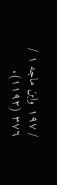/ ١٩٧ وابن ماجه ١ / ٣٧٦ (١١٩٢).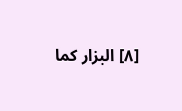[٨] البزار كما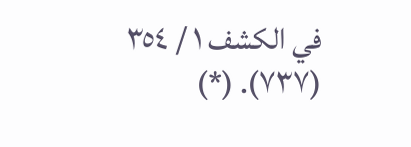في الكشف ١ / ٣٥٤ (٧٣٧). (*)